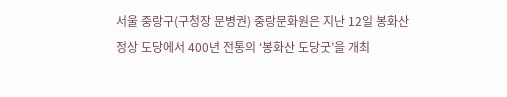서울 중랑구(구청장 문병권) 중랑문화원은 지난 12일 봉화산 정상 도당에서 400년 전통의 ‘봉화산 도당굿’을 개최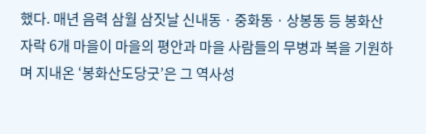했다. 매년 음력 삼월 삼짓날 신내동ㆍ중화동ㆍ상봉동 등 봉화산 자락 6개 마을이 마을의 평안과 마을 사람들의 무병과 복을 기원하며 지내온 ‘봉화산도당굿’은 그 역사성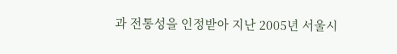과 전통성을 인정받아 지난 2005년 서울시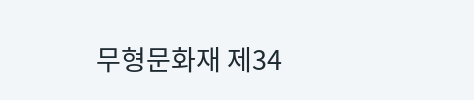무형문화재 제34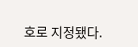호로 지정됐다.